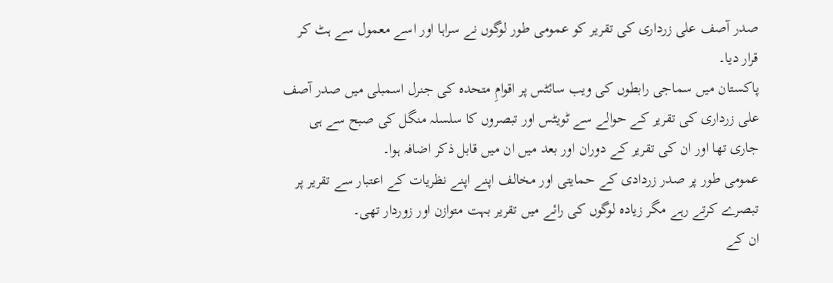صدر آصف علی زرداری کی تقریر کو عمومی طور لوگوں نے سراہا اور اسے معمول سے ہٹ کر قرار دیا۔
پاکستان میں سماجی رابطوں کی ویب سائٹس پر اقوامِ متحدہ کی جنرل اسمبلی میں صدر آصف علی زرداری کی تقریر کے حوالے سے ٹویٹس اور تبصروں کا سلسلہ منگل کی صبح سے ہی جاری تھا اور ان کی تقریر کے دوران اور بعد میں ان میں قابل ذکر اضافہ ہوا۔
عمومی طور پر صدر زردادی کے حمایتی اور مخالف اپنے اپنے نظریات کے اعتبار سے تقریر پر تبصرے کرتے رہے مگر زیادہ لوگوں کی رائے میں تقریر بہت متوازن اور زوردار تھی۔
ان کے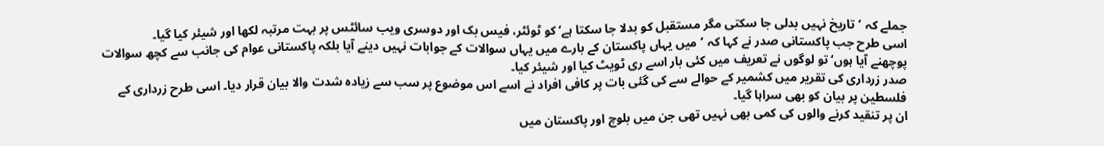جملے کہ ’تاریخ نہیں بدلی جا سکتی مگر مستقبل کو بدلا جا سکتا ہے‘ کو ٹوئٹر، فیس بک اور دوسری ویب سائٹس پر بہت مرتبہ لکھا اور شیئر کیا گیا۔
اسی طرح جب پاکستانی صدر نے کہا کہ ’میں یہاں پاکستان کے بارے میں یہاں سوالات کے جوابات نہیں دینے آیا بلکہ پاکستانی عوام کی جانب سے کچھ سوالات پوچھنے آیا ہوں‘ تو لوگوں نے تعریف میں کئی بار اسے ری ٹویٹ کیا اور شیئر کیا۔
صدر زرداری کی تقریر میں کشمیر کے حوالے سے کی گئی بات پر کافی افراد نے اسے اس موضوع پر سب سے زیادہ شدت والا بیان قرار دیا۔ اسی طرح زرداری کے فلسطین پر بیان کو بھی سراہا گیا۔
ان پر تنقید کرنے والوں کی کمی بھی نہیں تھی جن میں بلوچ اور پاکستان میں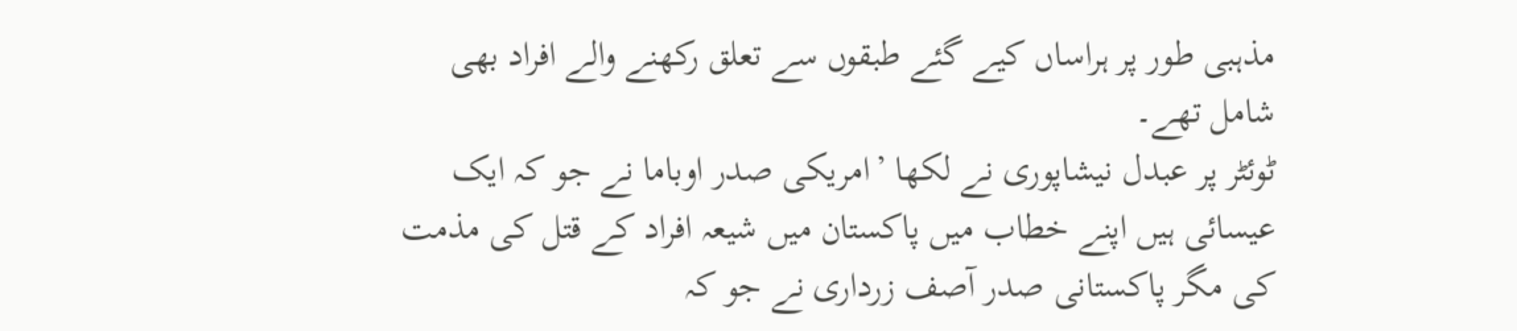مذہبی طور پر ہراساں کیے گئے طبقوں سے تعلق رکھنے والے افراد بھی شامل تھے۔
ٹوئٹر پر عبدل نیشاپوری نے لکھا ’امریکی صدر اوباما نے جو کہ ایک عیسائی ہیں اپنے خطاب میں پاکستان میں شیعہ افراد کے قتل کی مذمت کی مگر پاکستانی صدر آصف زرداری نے جو کہ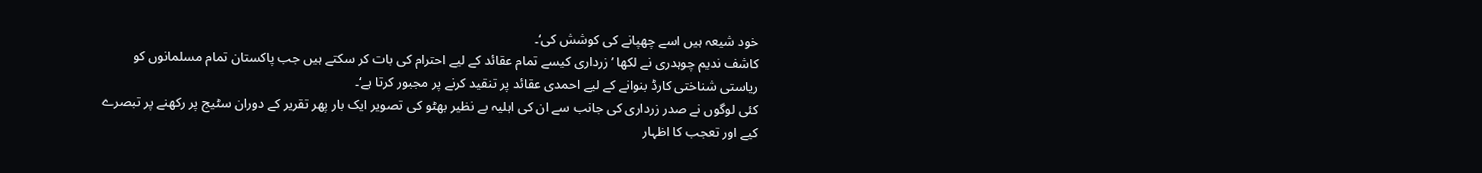خود شیعہ ہیں اسے چھپانے کی کوشش کی‘۔
کاشف ندیم چوہدری نے لکھا ’زرداری کیسے تمام عقائد کے لیے احترام کی بات کر سکتے ہیں جب پاکستان تمام مسلمانوں کو ریاستی شناختی کارڈ بنوانے کے لیے احمدی عقائد پر تنقید کرنے پر مجبور کرتا ہے‘۔
کئی لوگوں نے صدر زرداری کی جانب سے ان کی اہلیہ بے نظیر بھٹو کی تصویر ایک بار پھر تقریر کے دوران سٹیج پر رکھنے پر تبصرے کیے اور تعجب کا اظہار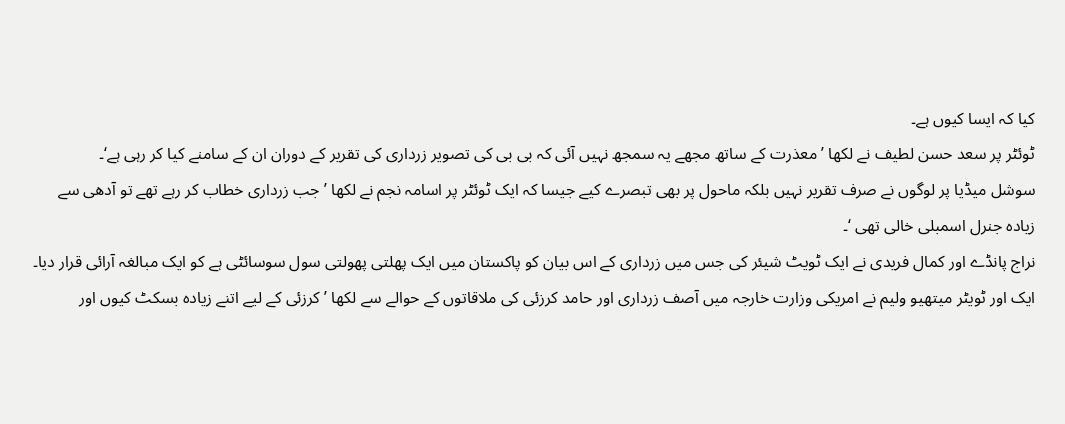کیا کہ ایسا کیوں ہے۔
ٹوئٹر پر سعد حسن لطیف نے لکھا ’معذرت کے ساتھ مجھے یہ سمجھ نہیں آئی کہ بی بی کی تصویر زرداری کی تقریر کے دوران ان کے سامنے کیا کر رہی ہے‘۔
سوشل میڈیا پر لوگوں نے صرف تقریر نہیں بلکہ ماحول پر بھی تبصرے کیے جیسا کہ ایک ٹوئٹر پر اسامہ نجم نے لکھا ’جب زرداری خطاب کر رہے تھے تو آدھی سے زیادہ جنرل اسمبلی خالی تھی ‘۔
نراج پانڈے اور کمال فریدی نے ایک ٹویٹ شیئر کی جس میں زرداری کے اس بیان کو پاکستان میں ایک پھلتی پھولتی سول سوسائٹی ہے کو ایک مبالغہ آرائی قرار دیا۔
ایک اور ٹویٹر میتھیو ولیم نے امریکی وزارت خارجہ میں آصف زرداری اور حامد کرزئی کی ملاقاتوں کے حوالے سے لکھا ’ کرزئی کے لیے اتنے زیادہ بسکٹ کیوں اور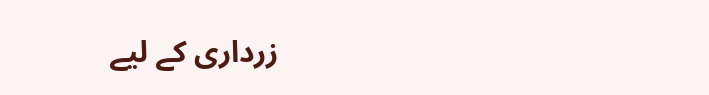زرداری کے لیے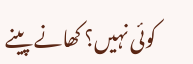کوئی نہیں؟ کھانے پینے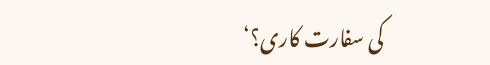کی سفارت کاری؟‘